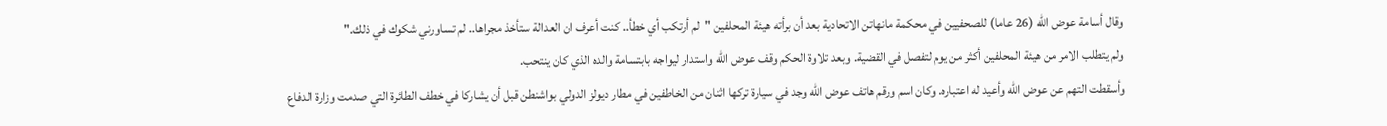وقال أسامة عوض الله (26 عاما) للصحفيين في محكمة مانهاتن الاتحادية بعد أن برأته هيئة المحلفين "لم أرتكب أي خطأ.. كنت أعرف ان العدالة ستأخذ مجراها.. لم تساورني شكوك في ذلك."
ولم يتطلب الامر من هيئة المحلفين أكثر من يوم لتفصل في القضية. وبعد تلاوة الحكم وقف عوض الله واستدار ليواجه بابتسامة والده الذي كان ينتحب.
وأسقطت التهم عن عوض الله وأعيد له اعتباره. وكان اسم ورقم هاتف عوض الله وجد في سيارة تركها اثنان من الخاطفين في مطار ديولز الدولي بواشنطن قبل أن يشاركا في خطف الطائرة التي صدمت وزارة الدفاع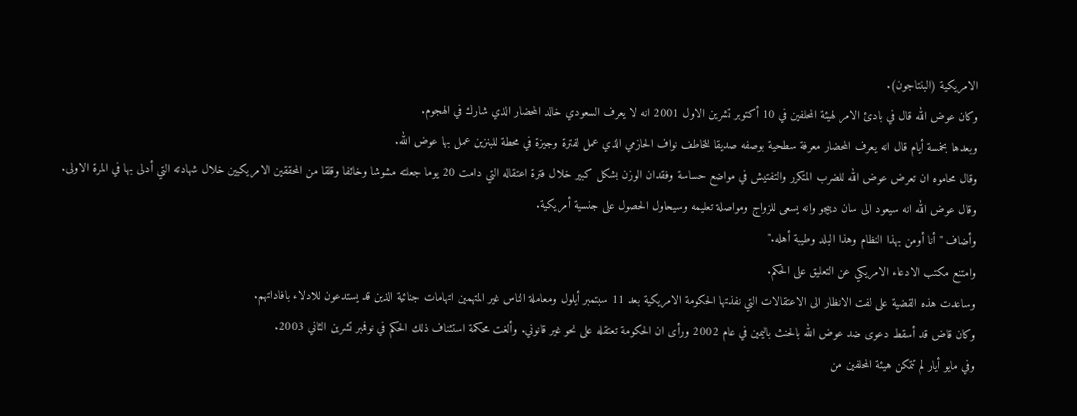الامريكية (البنتاجون).
وكان عوض الله قال في بادئ الامر لهيئة المحلفين في 10 أكتوبر تشرين الاول 2001 انه لا يعرف السعودي خالد المحضار الذي شارك في الهجوم.
وبعدها بخمسة أيام قال انه يعرف المحضار معرفة سطحية بوصفه صديقا للخاطف نواف الحازمي الذي عمل لفترة وجيزة في محطة للبنزين عمل بها عوض الله.
وقال محاموه ان تعرض عوض الله للضرب المتكرر والتفتيش في مواضع حساسة وفقدان الوزن بشكل كبير خلال فترة اعتقاله التي دامت 20 يوما جعلته مشوشا وخائفا وقلقا من المحققين الامريكيين خلال شهادته التي أدلى بها في المرة الاولى.
وقال عوض الله انه سيعود الى سان دييجو وانه يسعى للزواج ومواصلة تعليمه وسيحاول الحصول على جنسية أمريكية.
وأضاف "أنا أومن بهذا النظام وهذا البلد وطيبة أهله."
وامتنع مكتب الادعاء الامريكي عن التعليق على الحكم.
وساعدت هذه القضية على لفت الانظار الى الاعتقالات التي نفذتها الحكومة الامريكية بعد 11 سبتمبر أيلول ومعاملة الناس غير المتهمين اتهامات جنائية الذين قد يستدعون للادلاء بافاداتهم.
وكان قاض قد أسقط دعوى ضد عوض الله بالحنث باليمين في عام 2002 ورأى ان الحكومة تعتقله على نحو غير قانوني. وألغت محكمة استئناف ذلك الحكم في نوفمبر تشرين الثاني 2003.
وفي مايو أيار لم تتمكن هيئة المحلفين من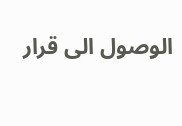الوصول الى قرار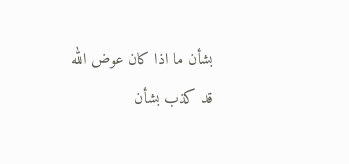بشأن ما اذا كان عوض الله قد كذب بشأن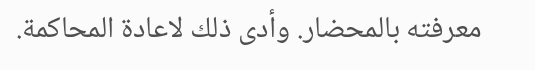معرفته بالمحضار. وأدى ذلك لاعادة المحاكمة.